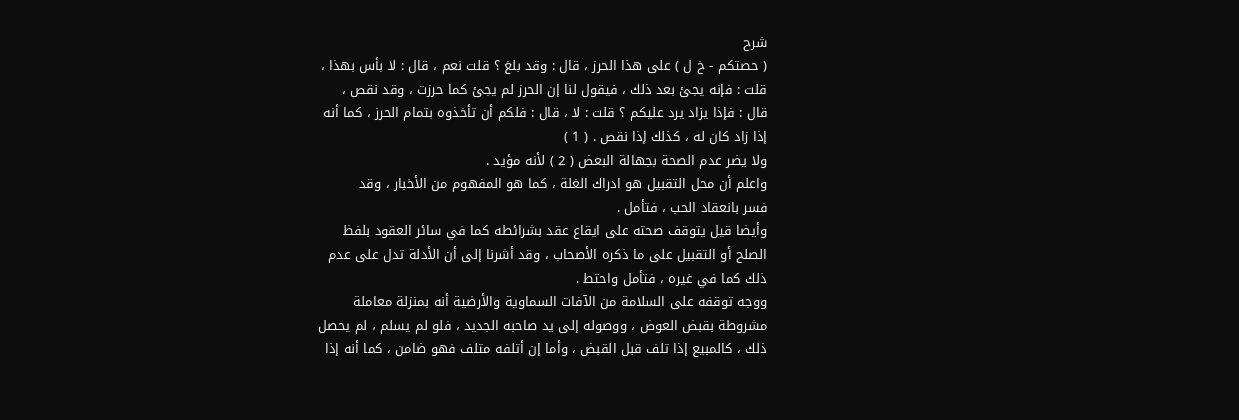شرح
( حصتكم - خ ل ) على هذا الحرز ، قال : وقد بلغ ؟ قلت نعم ، قال : لا بأس بهذا ،
قلت : فإنه يجئ بعد ذلك ، فيقول لنا إن الحرز لم يجئ كما حرزت ، وقد نقص ،
قال : فإذا يزاد يرد عليكم ؟ قلت : لا ، قال : فلكم أن تأخذوه بتمام الحرز ، كما أنه
إذا زاد كان له ، كذلك إذا نقص . ( 1 )
ولا يضر عدم الصحة بجهالة البعض ( 2 ) لأنه مؤيد .
واعلم أن محل التقبيل هو ادراك الغلة ، كما هو المفهوم من الأخبار ، وقد
فسر بانعقاد الحب ، فتأمل .
وأيضا قيل يتوقف صحته على ايقاع عقد بشرائطه كما في سائر العقود بلفظ
الصلح أو التقبيل على ما ذكره الأصحاب ، وقد أشرنا إلى أن الأدلة تدل على عدم
ذلك كما في غيره ، فتأمل واحتط .
ووجه توقفه على السلامة من الآفات السماوية والأرضية أنه بمنزلة معاملة
مشروطة بقبض العوض ، ووصوله إلى يد صاحبه الجديد ، فلو لم يسلم ، لم يحصل
ذلك ، كالمبيع إذا تلف قبل القبض ، وأما إن أتلفه متلف فهو ضامن ، كما أنه إذا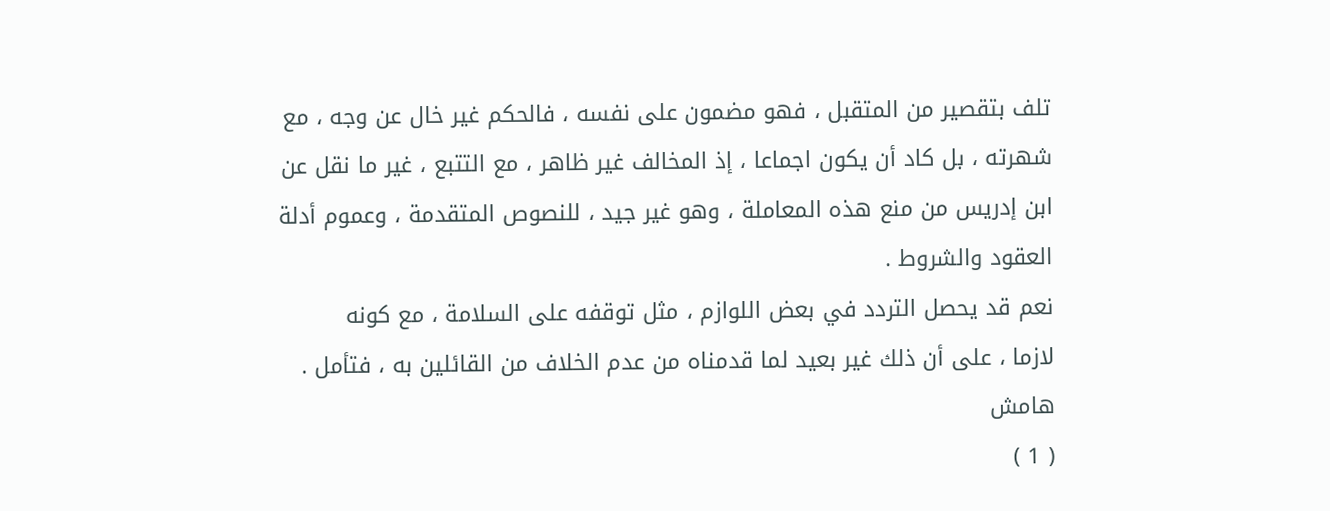تلف بتقصير من المتقبل ، فهو مضمون على نفسه ، فالحكم غير خال عن وجه ، مع
شهرته ، بل كاد أن يكون اجماعا ، إذ المخالف غير ظاهر ، مع التتبع ، غير ما نقل عن
ابن إدريس من منع هذه المعاملة ، وهو غير جيد ، للنصوص المتقدمة ، وعموم أدلة
العقود والشروط .
نعم قد يحصل التردد في بعض اللوازم ، مثل توقفه على السلامة ، مع كونه
لازما ، على أن ذلك غير بعيد لما قدمناه من عدم الخلاف من القائلين به ، فتأمل .
هامش
( 1 )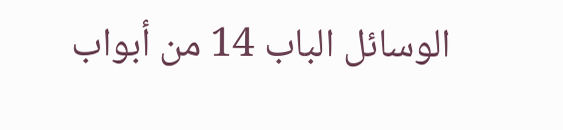الوسائل الباب 14 من أبواب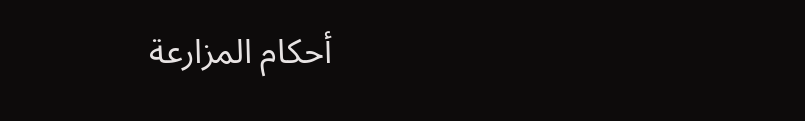أحكام المزارعة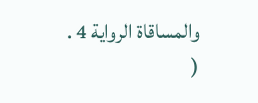والمساقاة الرواية 4 .
(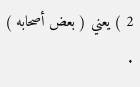2 ) يعني ( بعض أصحابه ) .